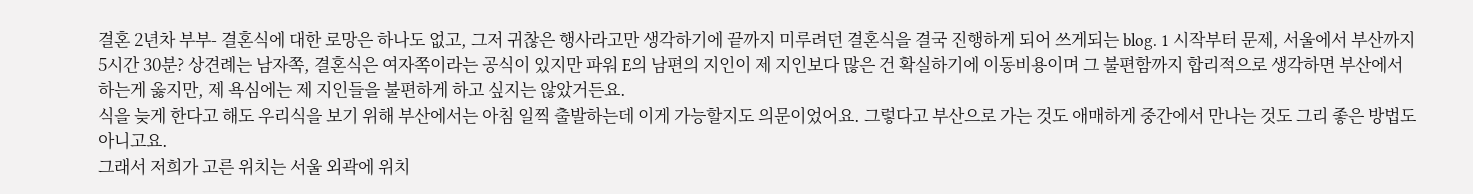결혼 2년차 부부- 결혼식에 대한 로망은 하나도 없고, 그저 귀찮은 행사라고만 생각하기에 끝까지 미루려던 결혼식을 결국 진행하게 되어 쓰게되는 blog. 1 시작부터 문제, 서울에서 부산까지 5시간 30분? 상견례는 남자쪽, 결혼식은 여자쪽이라는 공식이 있지만 파워 E의 남편의 지인이 제 지인보다 많은 건 확실하기에 이동비용이며 그 불편함까지 합리적으로 생각하면 부산에서 하는게 옳지만, 제 욕심에는 제 지인들을 불편하게 하고 싶지는 않았거든요.
식을 늦게 한다고 해도 우리식을 보기 위해 부산에서는 아침 일찍 출발하는데 이게 가능할지도 의문이었어요. 그렇다고 부산으로 가는 것도 애매하게 중간에서 만나는 것도 그리 좋은 방법도 아니고요.
그래서 저희가 고른 위치는 서울 외곽에 위치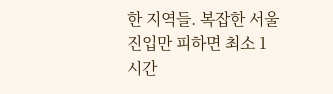한 지역들. 복잡한 서울진입만 피하면 최소 1시간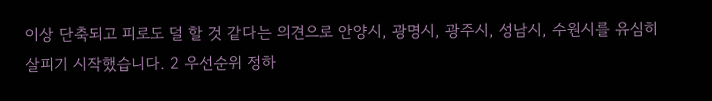이상 단축되고 피로도 덜 할 것 같다는 의견으로 안양시, 광명시, 광주시, 성남시, 수원시를 유심히 살피기 시작했습니다. 2 우선순위 정하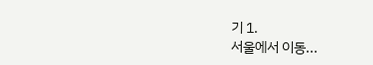기 1.
서울에서 이동...